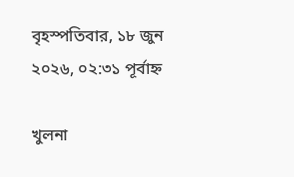বৃহস্পতিবার, ১৮ জুন ২০২৬, ০২:৩১ পূর্বাহ্ন

খুলনা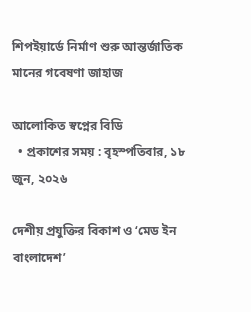শিপইয়ার্ডে নির্মাণ শুরু আন্তর্জাতিক মানের গবেষণা জাহাজ

আলোকিত স্বপ্নের বিডি
  • প্রকাশের সময় : বৃহস্পতিবার, ১৮ জুন, ২০২৬

দেশীয় প্রযুক্তির বিকাশ ও ‘মেড ইন বাংলাদেশ’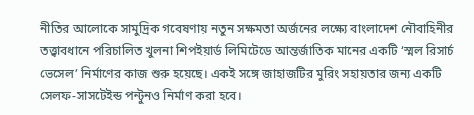নীতির আলোকে সামুদ্রিক গবেষণায় নতুন সক্ষমতা অর্জনের লক্ষ্যে বাংলাদেশ নৌবাহিনীর তত্ত্বাবধানে পরিচালিত খুলনা শিপইয়ার্ড লিমিটেডে আন্তর্জাতিক মানের একটি ‘স্মল রিসার্চ ভেসেল’ নির্মাণের কাজ শুরু হয়েছে। একই সঙ্গে জাহাজটির মুরিং সহায়তার জন্য একটি সেলফ-সাসটেইন্ড পন্টুনও নির্মাণ করা হবে।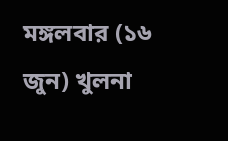মঙ্গলবার (১৬ জুন) খুলনা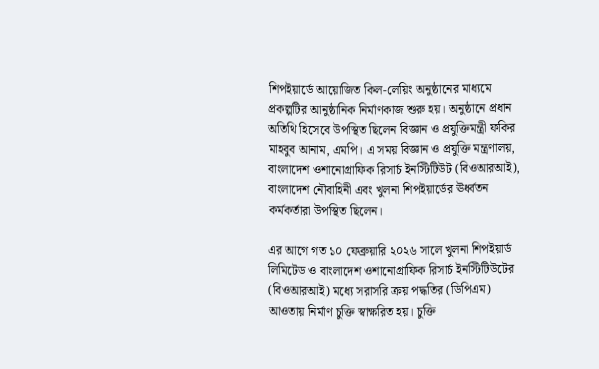শিপইয়ার্ডে আয়োজিত কিল-লেয়িং অনুষ্ঠানের মাধ্যমে প্রকল্পটির আনুষ্ঠানিক নির্মাণকাজ শুরু হয়। অনুষ্ঠানে প্রধান অতিথি হিসেবে উপস্থিত ছিলেন বিজ্ঞান ও প্রযুক্তিমন্ত্রী ফকির মাহবুব আনাম, এমপি। এ সময় বিজ্ঞান ও প্রযুক্তি মন্ত্রণালয়, বাংলাদেশ ওশানোগ্রাফিক রিসার্চ ইনস্টিটিউট (বিওআরআই), বাংলাদেশ নৌবাহিনী এবং খুলনা শিপইয়ার্ডের ঊর্ধ্বতন কর্মকর্তারা উপস্থিত ছিলেন।

এর আগে গত ১০ ফেব্রুয়ারি ২০২৬ সালে খুলনা শিপইয়ার্ড লিমিটেড ও বাংলাদেশ ওশানোগ্রাফিক রিসার্চ ইনস্টিটিউটের (বিওআরআই) মধ্যে সরাসরি ক্রয় পদ্ধতির (ডিপিএম) আওতায় নির্মাণ চুক্তি স্বাক্ষরিত হয়। চুক্তি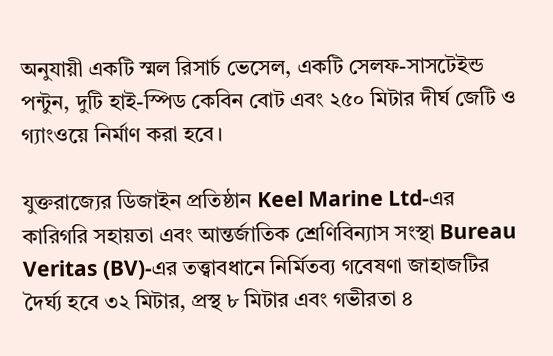অনুযায়ী একটি স্মল রিসার্চ ভেসেল, একটি সেলফ-সাসটেইন্ড পন্টুন, দুটি হাই-স্পিড কেবিন বোট এবং ২৫০ মিটার দীর্ঘ জেটি ও গ্যাংওয়ে নির্মাণ করা হবে।

যুক্তরাজ্যের ডিজাইন প্রতিষ্ঠান Keel Marine Ltd-এর কারিগরি সহায়তা এবং আন্তর্জাতিক শ্রেণিবিন্যাস সংস্থা Bureau Veritas (BV)-এর তত্ত্বাবধানে নির্মিতব্য গবেষণা জাহাজটির দৈর্ঘ্য হবে ৩২ মিটার, প্রস্থ ৮ মিটার এবং গভীরতা ৪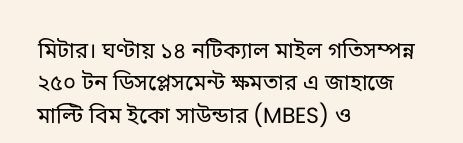মিটার। ঘণ্টায় ১৪ নটিক্যাল মাইল গতিসম্পন্ন ২৫০ টন ডিসপ্লেসমেন্ট ক্ষমতার এ জাহাজে মাল্টি বিম ইকো সাউন্ডার (MBES) ও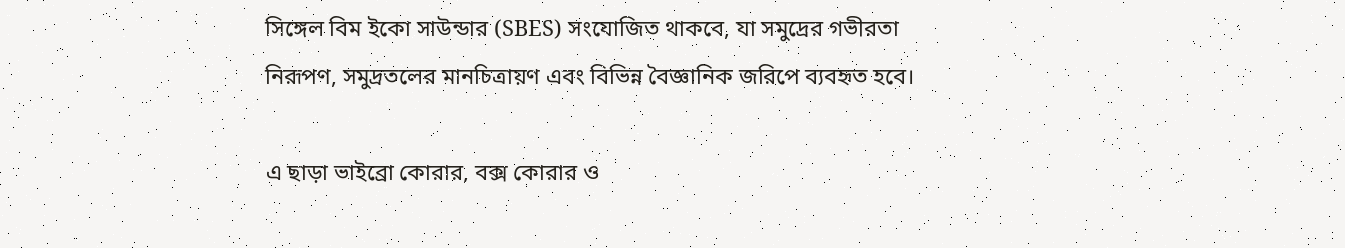সিঙ্গেল বিম ইকো সাউন্ডার (SBES) সংযোজিত থাকবে, যা সমুদ্রের গভীরতা নিরূপণ, সমুদ্রতলের মানচিত্রায়ণ এবং বিভিন্ন বৈজ্ঞানিক জরিপে ব্যবহৃত হবে।

এ ছাড়া ভাইব্রো কোরার, বক্স কোরার ও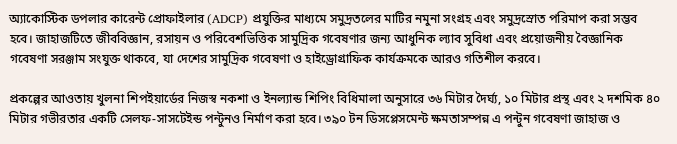অ্যাকোস্টিক ডপলার কারেন্ট প্রোফাইলার (ADCP) প্রযুক্তির মাধ্যমে সমুদ্রতলের মাটির নমুনা সংগ্রহ এবং সমুদ্রস্রোত পরিমাপ করা সম্ভব হবে। জাহাজটিতে জীববিজ্ঞান, রসায়ন ও পরিবেশভিত্তিক সামুদ্রিক গবেষণার জন্য আধুনিক ল্যাব সুবিধা এবং প্রয়োজনীয় বৈজ্ঞানিক গবেষণা সরঞ্জাম সংযুক্ত থাকবে, যা দেশের সামুদ্রিক গবেষণা ও হাইড্রোগ্রাফিক কার্যক্রমকে আরও গতিশীল করবে।

প্রকল্পের আওতায় খুলনা শিপইয়ার্ডের নিজস্ব নকশা ও ইনল্যান্ড শিপিং বিধিমালা অনুসারে ৩৬ মিটার দৈর্ঘ্য, ১০ মিটার প্রস্থ এবং ২ দশমিক ৪০ মিটার গভীরতার একটি সেলফ-সাসটেইন্ড পন্টুনও নির্মাণ করা হবে। ৩৯০ টন ডিসপ্লেসমেন্ট ক্ষমতাসম্পন্ন এ পন্টুন গবেষণা জাহাজ ও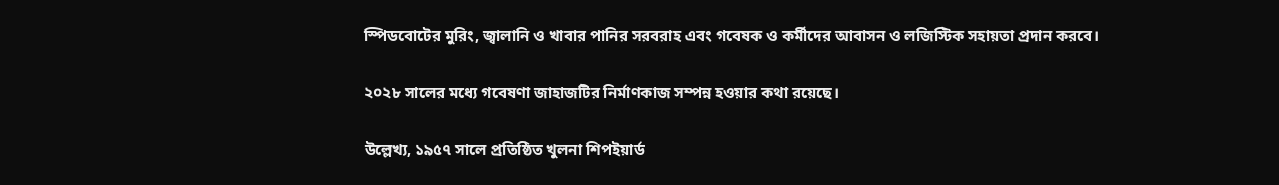স্পিডবোটের মুরিং, জ্বালানি ও খাবার পানির সরবরাহ এবং গবেষক ও কর্মীদের আবাসন ও লজিস্টিক সহায়তা প্রদান করবে।

২০২৮ সালের মধ্যে গবেষণা জাহাজটির নির্মাণকাজ সম্পন্ন হওয়ার কথা রয়েছে।

উল্লেখ্য, ১৯৫৭ সালে প্রতিষ্ঠিত খুলনা শিপইয়ার্ড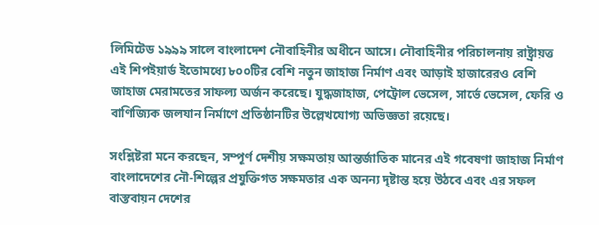লিমিটেড ১৯৯৯ সালে বাংলাদেশ নৌবাহিনীর অধীনে আসে। নৌবাহিনীর পরিচালনায় রাষ্ট্রায়ত্ত এই শিপইয়ার্ড ইতোমধ্যে ৮০০টির বেশি নতুন জাহাজ নির্মাণ এবং আড়াই হাজারেরও বেশি জাহাজ মেরামতের সাফল্য অর্জন করেছে। যুদ্ধজাহাজ, পেট্রোল ভেসেল, সার্ভে ভেসেল, ফেরি ও বাণিজ্যিক জলযান নির্মাণে প্রতিষ্ঠানটির উল্লেখযোগ্য অভিজ্ঞতা রয়েছে।

সংশ্লিষ্টরা মনে করছেন, সম্পূর্ণ দেশীয় সক্ষমতায় আন্তর্জাতিক মানের এই গবেষণা জাহাজ নির্মাণ বাংলাদেশের নৌ-শিল্পের প্রযুক্তিগত সক্ষমতার এক অনন্য দৃষ্টান্ত হয়ে উঠবে এবং এর সফল বাস্তবায়ন দেশের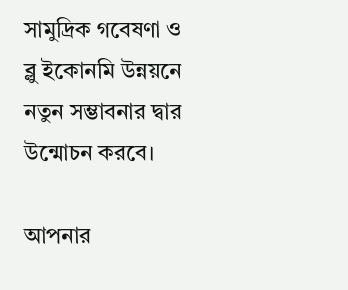সামুদ্রিক গবেষণা ও ব্লু ইকোনমি উন্নয়নে নতুন সম্ভাবনার দ্বার উন্মোচন করবে।

আপনার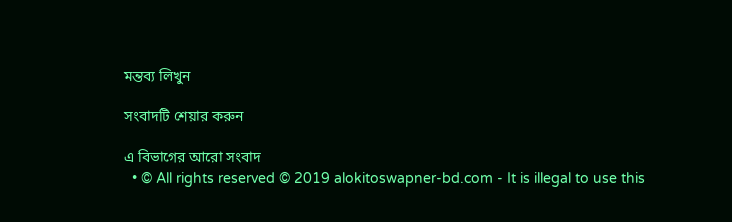মন্তব্য লিখুন

সংবাদটি শেয়ার করুন

এ বিভাগের আরো সংবাদ
  • © All rights reserved © 2019 alokitoswapner-bd.com - It is illegal to use this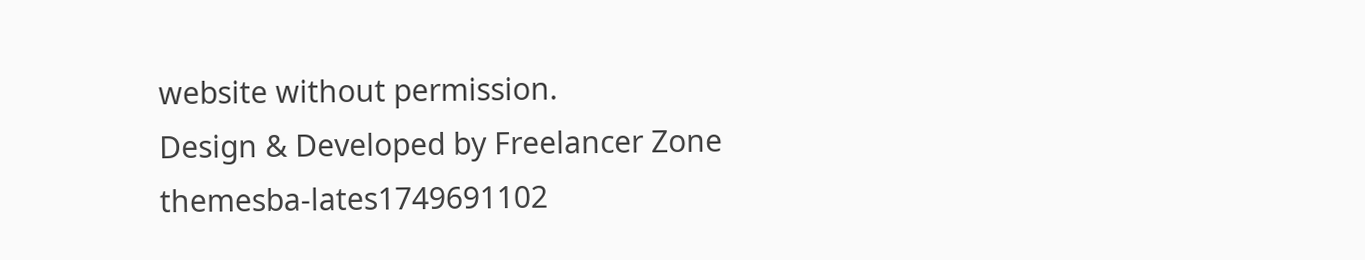website without permission.
Design & Developed by Freelancer Zone
themesba-lates1749691102